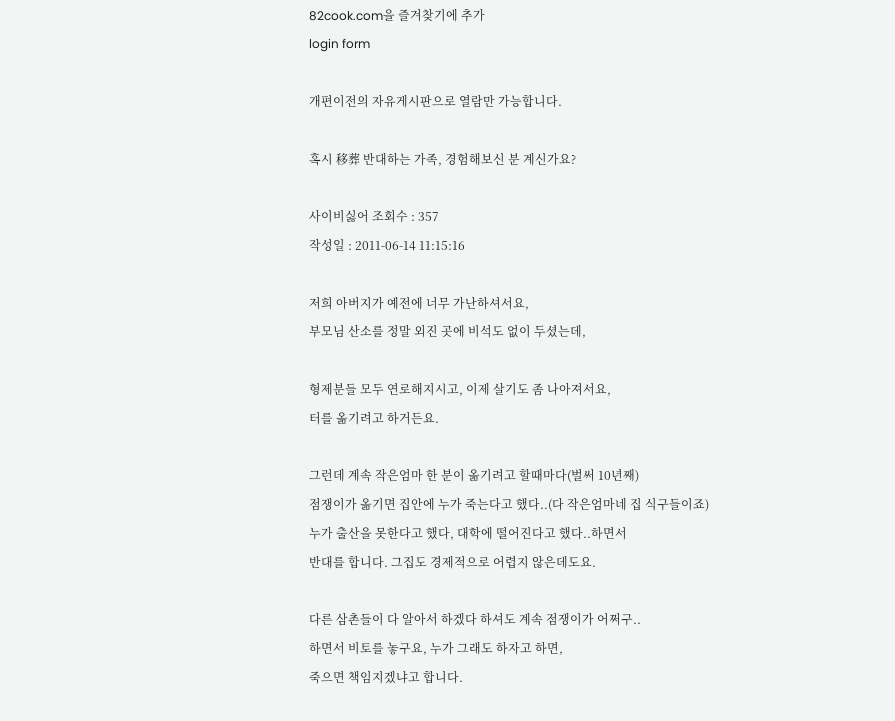82cook.com을 즐겨찾기에 추가
login form

개편이전의 자유게시판으로 열람만 가능합니다.

혹시 移葬 반대하는 가족, 경험해보신 분 계신가요?

사이비싫어 조회수 : 357
작성일 : 2011-06-14 11:15:16

저희 아버지가 예전에 너무 가난하셔서요,
부모님 산소를 정말 외진 곳에 비석도 없이 두셨는데,

형제분들 모두 연로해지시고, 이제 살기도 좀 나아져서요,
터를 옮기려고 하거든요.

그런데 계속 작은엄마 한 분이 옮기려고 할때마다(벌써 10년째)
점쟁이가 옮기면 집안에 누가 죽는다고 했다..(다 작은엄마네 집 식구들이죠)
누가 출산을 못한다고 했다, 대학에 떨어진다고 했다..하면서
반대를 합니다. 그집도 경제적으로 어렵지 않은데도요.

다른 삼촌들이 다 알아서 하겠다 하셔도 계속 점쟁이가 어쩌구..
하면서 비토를 놓구요, 누가 그래도 하자고 하면,
죽으면 책임지겠냐고 합니다.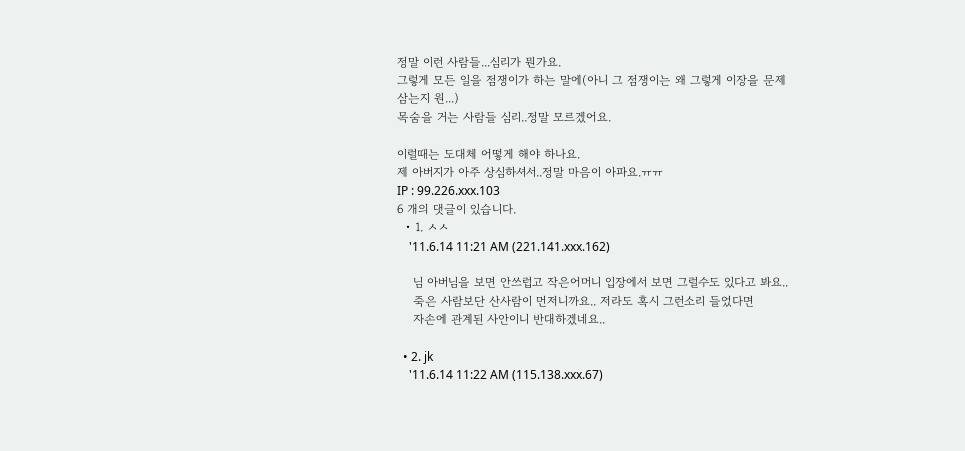정말 이런 사람들...심리가 뭔가요.
그렇게 모든 일을 점쟁이가 하는 말에(아니 그 점쟁이는 왜 그렇게 이장을 문제삼는지 원...)
목숨을 거는 사람들 심리..정말 모르겠어요.

이럴때는 도대체 어떻게 해야 하나요.
제 아버지가 아주 상심하셔서..정말 마음이 아파요.ㅠㅠ
IP : 99.226.xxx.103
6 개의 댓글이 있습니다.
  • 1. ㅅㅅ
    '11.6.14 11:21 AM (221.141.xxx.162)

    님 아버님을 보면 안쓰럽고 작은어머니 입장에서 보면 그럴수도 있다고 봐요..
    죽은 사람보단 산사람이 먼저니까요.. 저라도 혹시 그런소리 들었다면
    자손에 관계된 사안이니 반대하겠네요..

  • 2. jk
    '11.6.14 11:22 AM (115.138.xxx.67)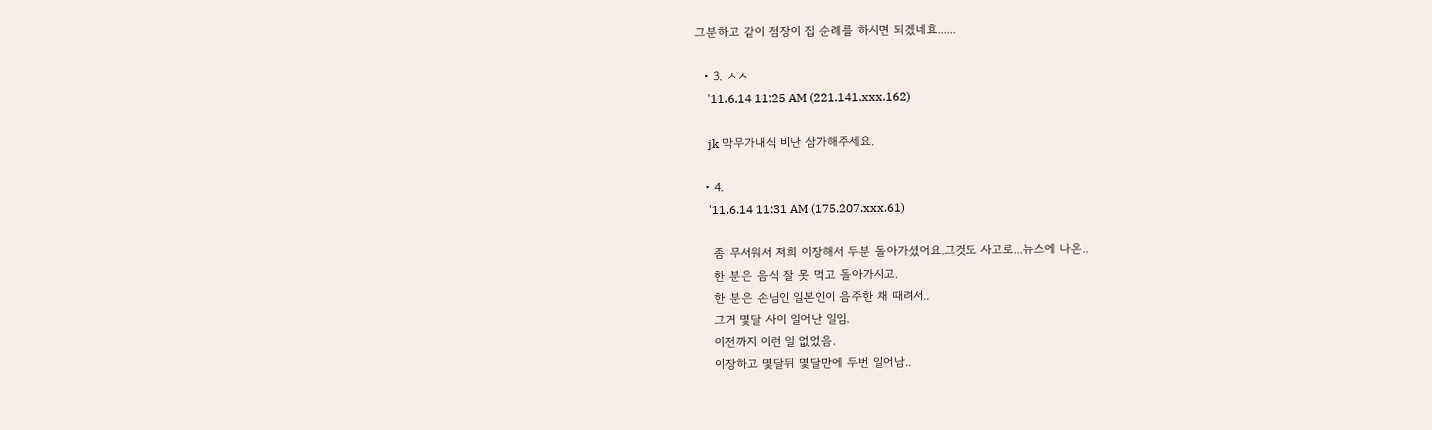그분하고 같이 점장이 집 순례를 하시면 되겠네효......

  • 3. ㅅㅅ
    '11.6.14 11:25 AM (221.141.xxx.162)

    jk 막무가내식 비난 삼가해주세요.

  • 4.
    '11.6.14 11:31 AM (175.207.xxx.61)

    좀 무서워서 저희 이장해서 두분 돌아가셨어요.그것도 사고로...뉴스에 나온..
    한 분은 음식 잘 못 먹고 돌아가시고.
    한 분은 손님인 일본인이 음주한 채 때려서..
    그거 몇달 사이 일어난 일임.
    이전까지 이런 일 없었음.
    이장하고 몇달뒤 몇달만에 두번 일어남..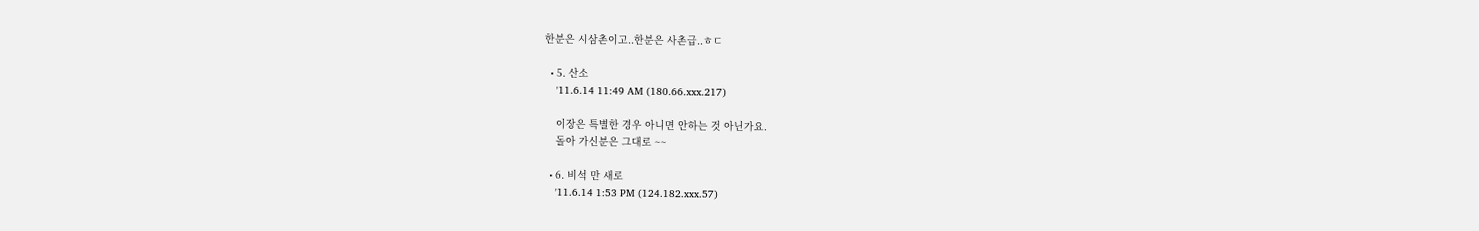한분은 시삼촌이고..한분은 사촌급..ㅎㄷ

  • 5. 산소
    '11.6.14 11:49 AM (180.66.xxx.217)

    이장은 특별한 경우 아니면 안하는 것 아닌가요.
    돌아 가신분은 그대로 ~~

  • 6. 비석 만 새로
    '11.6.14 1:53 PM (124.182.xxx.57)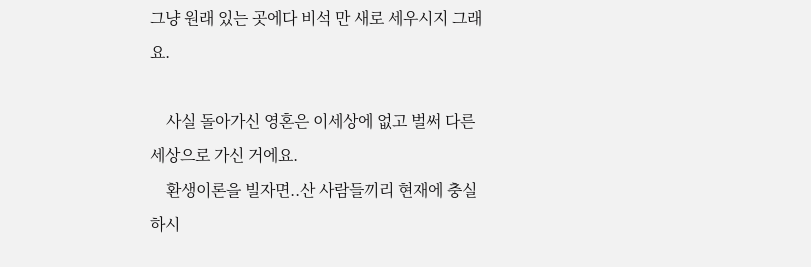그냥 원래 있는 곳에다 비석 만 새로 세우시지 그래요.

    사실 돌아가신 영혼은 이세상에 없고 벌써 다른 세상으로 가신 거에요.
    환생이론을 빌자면..산 사람들끼리 현재에 충실하시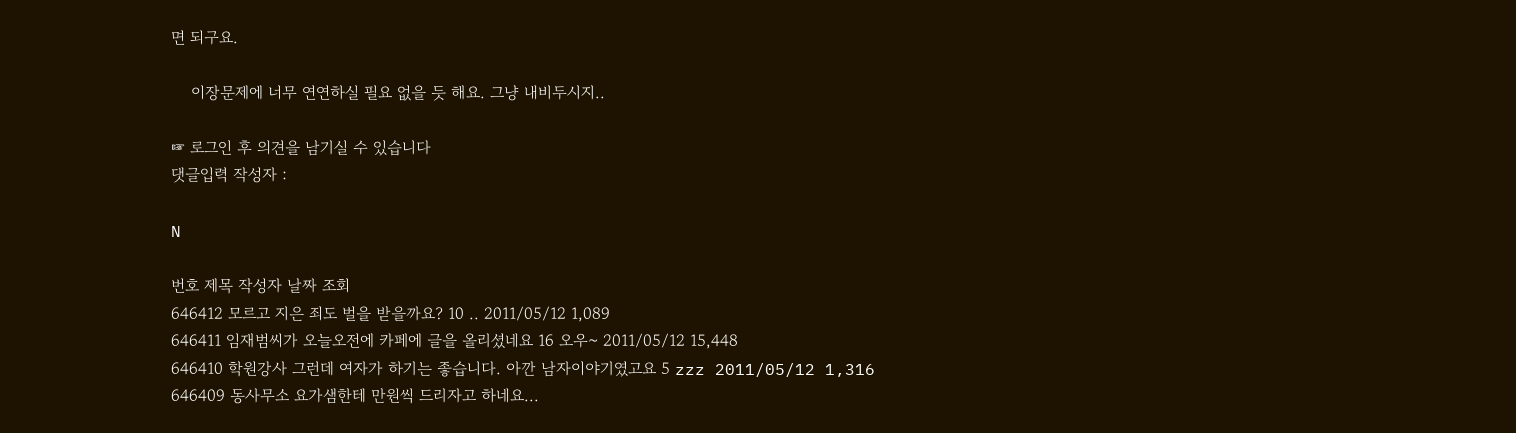면 되구요.

    이장문제에 너무 연연하실 필요 없을 듯 해요. 그냥 내비두시지..

☞ 로그인 후 의견을 남기실 수 있습니다
댓글입력 작성자 :

N

번호 제목 작성자 날짜 조회
646412 모르고 지은 죄도 벌을 받을까요? 10 .. 2011/05/12 1,089
646411 임재범씨가 오늘오전에 카페에 글을 올리셨네요 16 오우~ 2011/05/12 15,448
646410 학원강사 그런데 여자가 하기는 좋습니다. 아깐 남자이야기였고요 5 zzz 2011/05/12 1,316
646409 동사무소 요가샘한테 만원씩 드리자고 하네요...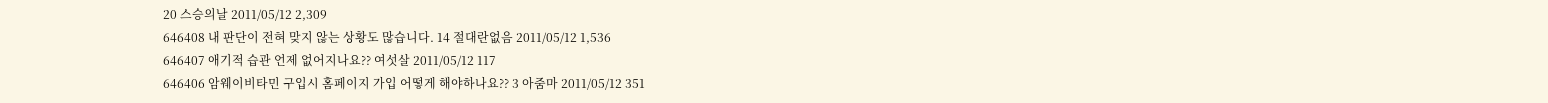20 스승의날 2011/05/12 2,309
646408 내 판단이 전혀 맞지 않는 상황도 많습니다. 14 절대란없음 2011/05/12 1,536
646407 애기적 습관 언제 없어지나요?? 여섯살 2011/05/12 117
646406 암웨이비타민 구입시 홈페이지 가입 어떻게 해야하나요?? 3 아줌마 2011/05/12 351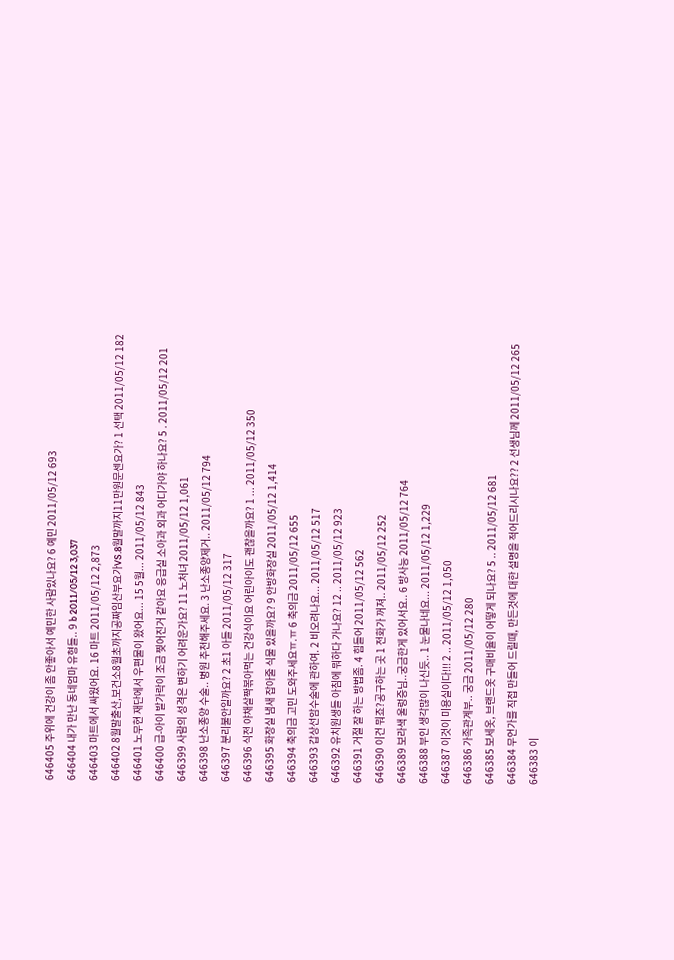646405 주위에 건강이 좀 안좋아서 예민한 사람있나요? 6 예민 2011/05/12 693
646404 내가 만난 동네엄마 유형들.. 9 b 2011/05/12 3,037
646403 마트에서 싸웠어요. 16 마트 2011/05/12 2,873
646402 8월말출산,보건소8월초까지공짜임산부요가VS.8월말까지11만원문센요가? 1 선택 2011/05/12 182
646401 노무현 재단에서 우편물이 왔어요... 15 5월... 2011/05/12 843
646400 급-아이 발가락이 조금 찢어진거 같아요 응급실 소아과 외과 어디가야 하나요? 5 . 2011/05/12 201
646399 사람의 성격은 변하기 어려운가요? 11 노처녀 2011/05/12 1,061
646398 난소종양 수술.. 병원 추천해주세요. 3 난소종양제거.. 2011/05/12 794
646397 분리불안일까요? 2 초1 아들 2011/05/12 317
646396 식전 야채살짝볶아먹는 건강식이요 어린아이도 괜찮을까요? 1 ... 2011/05/12 350
646395 화장실 냄새 잡아줄 식물 있을까요? 9 안방화장실 2011/05/12 1,414
646394 축의금 고민 도와주세요ㅠ.ㅠ 6 축의금 2011/05/12 655
646393 갑상선암수술에 관하여. 2 비오려나요... 2011/05/12 517
646392 유치원생들 아침에 뭐하다 가나요? 12 .. 2011/05/12 923
646391 거절 잘 하는 방법좀. 4 힘들어 2011/05/12 562
646390 이건 뭐죠?공구하는 곳 1 전화가 꺼져.. 2011/05/12 252
646389 보라색 울렁증님..궁금한게 있어서요.. 6 방사능 2011/05/12 764
646388 부인 생각많이 나신듯.. 1 눈물나네요... 2011/05/12 1,229
646387 이것이 미용실이다!!! 2 .. 2011/05/12 1,050
646386 가족관계부.. 궁금 2011/05/12 280
646385 보세옷, 브랜드옷 구매비율이 어떻게 되나요? 5 .. 2011/05/12 681
646384 무언가를 직접 만들어 드릴때, 만든것에 대한 설명을 적어드리시나요?? 2 선생님께 2011/05/12 265
646383 이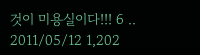것이 미용실이다!!! 6 .. 2011/05/12 1,202